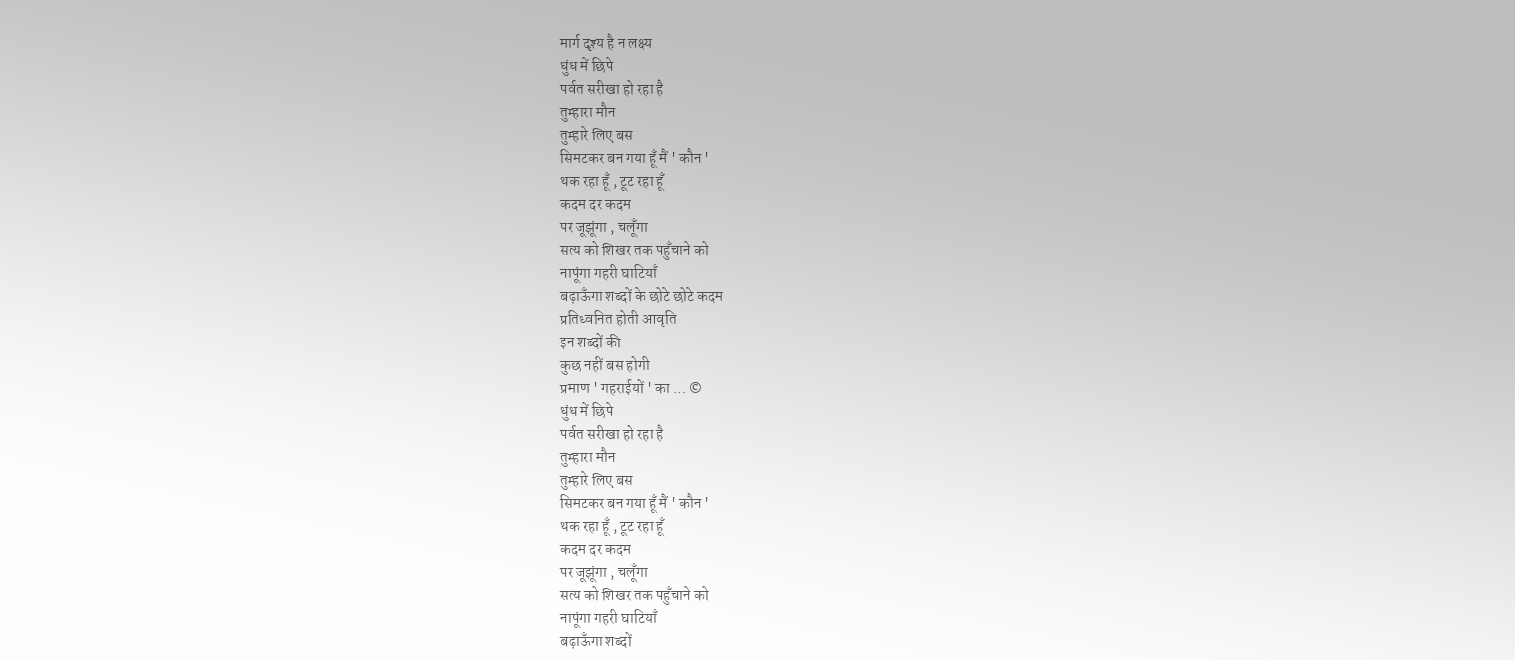मार्ग दृश्य है न लक्ष्य
धुंध में छिपे
पर्वत सरीखा हो रहा है
तुम्हारा मौन
तुम्हारे लिए बस
सिमटकर बन गया हूँ मैं ' कौन '
थक रहा हूँ , टूट रहा हूँ
कदम दर कदम
पर जूझूंगा , चलूँगा
सत्य को शिखर तक पहुँचाने को
नापूंगा गहरी घाटियाँ
बढ़ाऊँगा शब्दों के छोटे छोटे कदम
प्रतिध्वनित होती आवृति
इन शब्दों की
कुछ नहीं बस होगी
प्रमाण ' गहराईयों ' का ... ©
धुंध में छिपे
पर्वत सरीखा हो रहा है
तुम्हारा मौन
तुम्हारे लिए बस
सिमटकर बन गया हूँ मैं ' कौन '
थक रहा हूँ , टूट रहा हूँ
कदम दर कदम
पर जूझूंगा , चलूँगा
सत्य को शिखर तक पहुँचाने को
नापूंगा गहरी घाटियाँ
बढ़ाऊँगा शब्दों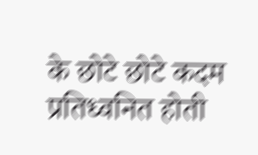के छोटे छोटे कदम
प्रतिध्वनित होती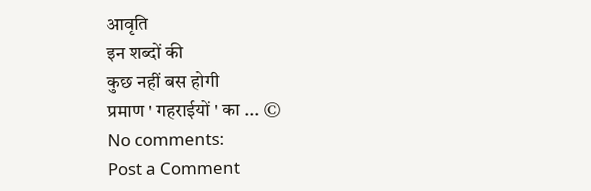आवृति
इन शब्दों की
कुछ नहीं बस होगी
प्रमाण ' गहराईयों ' का ... ©
No comments:
Post a Comment